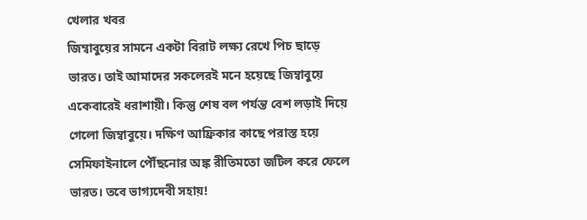খেলার খবর
জিম্বাবুয়ের সামনে একটা বিরাট লক্ষ্য রেখে পিচ ছাড়ে ভারত। তাই আমাদের সকলেরই মনে হয়েছে জিম্বাবুয়ে একেবারেই ধরাশায়ী। কিন্তু শেষ বল পর্যন্ত বেশ লড়াই দিয়ে গেলো জিম্বাবুয়ে। দক্ষিণ আফ্রিকার কাছে পরাস্ত হয়ে সেমিফাইনালে পৌঁছনোর অঙ্ক রীতিমতো জটিল করে ফেলে ভারত। তবে ভাগ্যদেবী সহায়!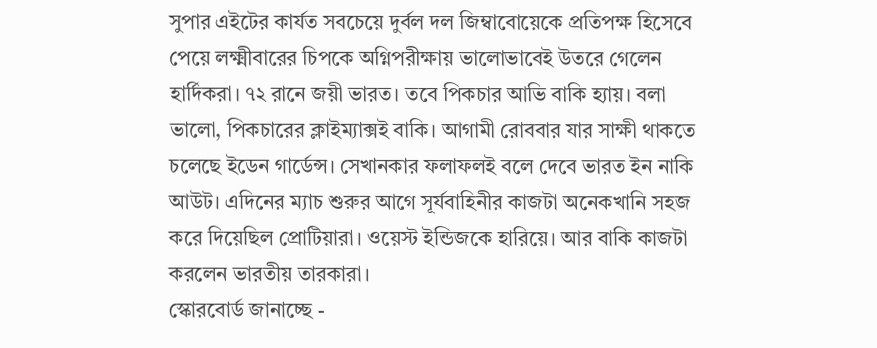সুপার এইটের কার্যত সবচেয়ে দুর্বল দল জিম্বাবোয়েকে প্রতিপক্ষ হিসেবে পেয়ে লক্ষ্মীবারের চিপকে অগ্নিপরীক্ষায় ভালোভাবেই উতরে গেলেন হার্দিকরা। ৭২ রানে জয়ী ভারত। তবে পিকচার আভি বাকি হ্যায়। বলা ভালো, পিকচারের ক্লাইম্যাক্সই বাকি। আগামী রোববার যার সাক্ষী থাকতে চলেছে ইডেন গার্ডেন্স। সেখানকার ফলাফলই বলে দেবে ভারত ইন নাকি আউট। এদিনের ম্যাচ শুরুর আগে সূর্যবাহিনীর কাজটা অনেকখানি সহজ করে দিয়েছিল প্রোটিয়ারা। ওয়েস্ট ইন্ডিজকে হারিয়ে। আর বাকি কাজটা করলেন ভারতীয় তারকারা।
স্কোরবোর্ড জানাচ্ছে -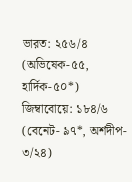ভারত: ২৫৬/৪ (অভিষেক-৫৫, হার্দিক-৫০*)
জিম্বাবোয়ে: ১৮৪/৬ (বেনেট- ৯৭*, অর্শদীপ- ৩/২৪)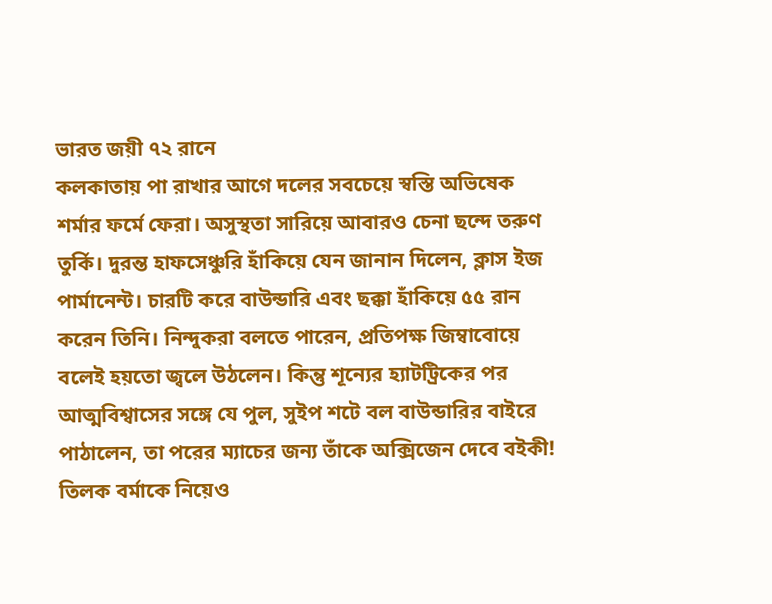ভারত জয়ী ৭২ রানে
কলকাতায় পা রাখার আগে দলের সবচেয়ে স্বস্তি অভিষেক শর্মার ফর্মে ফেরা। অসুস্থতা সারিয়ে আবারও চেনা ছন্দে তরুণ তুর্কি। দুরন্ত হাফসেঞ্চুরি হাঁকিয়ে যেন জানান দিলেন, ক্লাস ইজ পার্মানেন্ট। চারটি করে বাউন্ডারি এবং ছক্কা হাঁকিয়ে ৫৫ রান করেন তিনি। নিন্দুকরা বলতে পারেন, প্রতিপক্ষ জিম্বাবোয়ে বলেই হয়তো জ্বলে উঠলেন। কিন্তু শূন্যের হ্যাটট্রিকের পর আত্মবিশ্বাসের সঙ্গে যে পুল, সুইপ শটে বল বাউন্ডারির বাইরে পাঠালেন, তা পরের ম্যাচের জন্য তাঁকে অক্সিজেন দেবে বইকী! তিলক বর্মাকে নিয়েও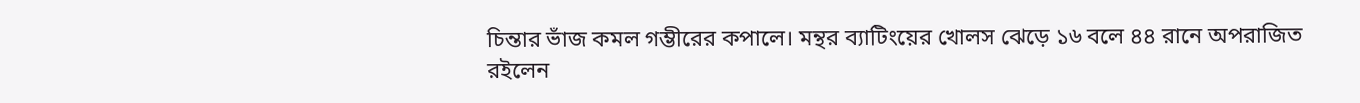চিন্তার ভাঁজ কমল গম্ভীরের কপালে। মন্থর ব্যাটিংয়ের খোলস ঝেড়ে ১৬ বলে ৪৪ রানে অপরাজিত রইলেন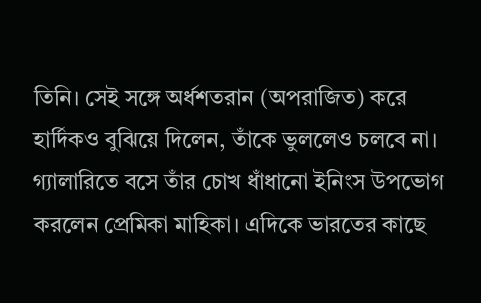তিনি। সেই সঙ্গে অর্ধশতরান (অপরাজিত) করে হার্দিকও বুঝিয়ে দিলেন, তাঁকে ভুললেও চলবে না। গ্যালারিতে বসে তাঁর চোখ ধাঁধানো ইনিংস উপভোগ করলেন প্রেমিকা মাহিকা। এদিকে ভারতের কাছে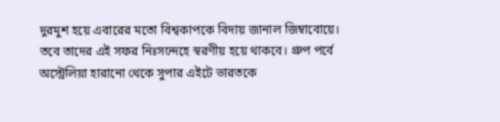দুরমুশ হয়ে এবারের মতো বিশ্বকাপকে বিদায় জানাল জিম্বাবোয়ে। তবে তাদের এই সফর নিঃসন্দেহে স্বরণীয় হয়ে থাকবে। গ্রুপ পর্বে অস্ট্রেলিয়া হারানো থেকে সুপার এইটে ভারতকে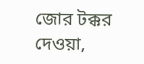জোর টক্কর দেওয়া,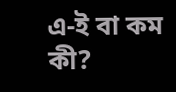এ-ই বা কম কী?